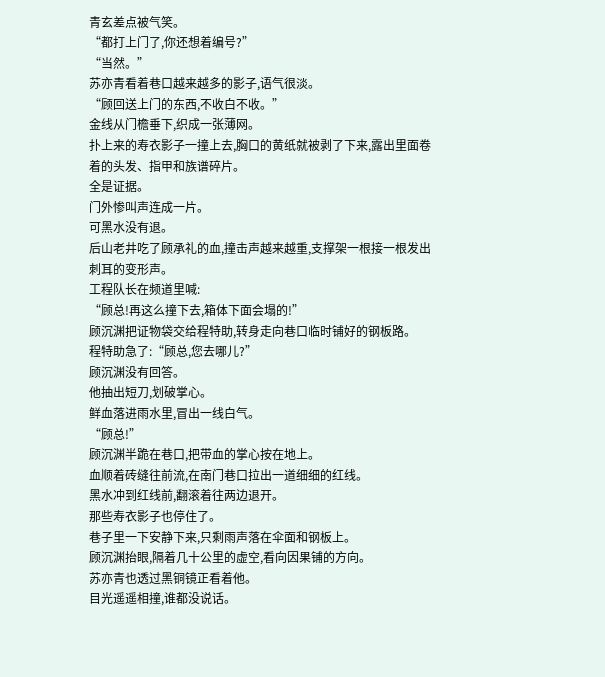青玄差点被气笑。
“都打上门了,你还想着编号?”
“当然。”
苏亦青看着巷口越来越多的影子,语气很淡。
“顾回送上门的东西,不收白不收。”
金线从门檐垂下,织成一张薄网。
扑上来的寿衣影子一撞上去,胸口的黄纸就被剥了下来,露出里面卷着的头发、指甲和族谱碎片。
全是证据。
门外惨叫声连成一片。
可黑水没有退。
后山老井吃了顾承礼的血,撞击声越来越重,支撑架一根接一根发出刺耳的变形声。
工程队长在频道里喊:
“顾总!再这么撞下去,箱体下面会塌的!”
顾沉渊把证物袋交给程特助,转身走向巷口临时铺好的钢板路。
程特助急了:“顾总,您去哪儿?”
顾沉渊没有回答。
他抽出短刀,划破掌心。
鲜血落进雨水里,冒出一线白气。
“顾总!”
顾沉渊半跪在巷口,把带血的掌心按在地上。
血顺着砖缝往前流,在南门巷口拉出一道细细的红线。
黑水冲到红线前,翻滚着往两边退开。
那些寿衣影子也停住了。
巷子里一下安静下来,只剩雨声落在伞面和钢板上。
顾沉渊抬眼,隔着几十公里的虚空,看向因果铺的方向。
苏亦青也透过黑铜镜正看着他。
目光遥遥相撞,谁都没说话。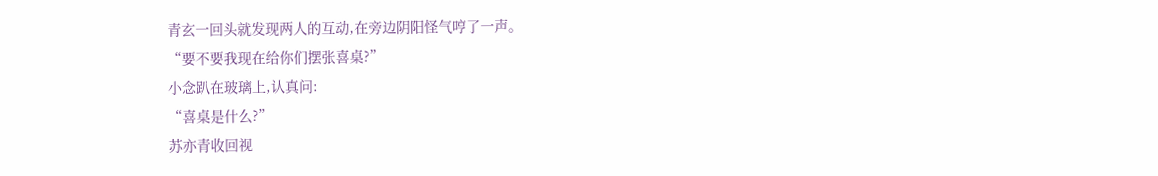青玄一回头就发现两人的互动,在旁边阴阳怪气哼了一声。
“要不要我现在给你们摆张喜桌?”
小念趴在玻璃上,认真问:
“喜桌是什么?”
苏亦青收回视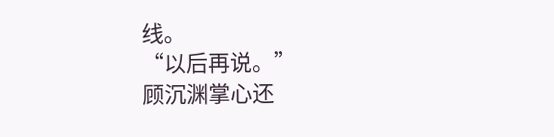线。
“以后再说。”
顾沉渊掌心还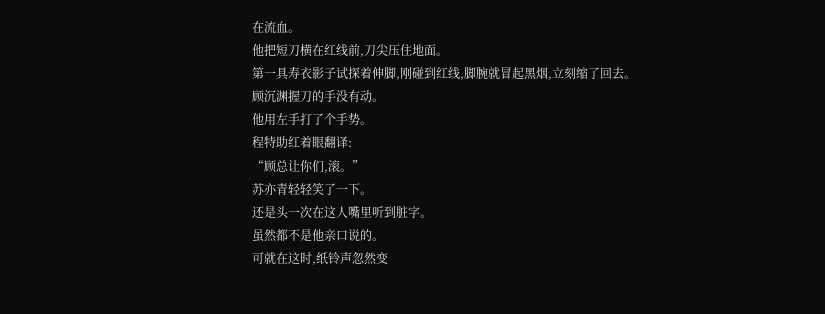在流血。
他把短刀横在红线前,刀尖压住地面。
第一具寿衣影子试探着伸脚,刚碰到红线,脚腕就冒起黑烟,立刻缩了回去。
顾沉渊握刀的手没有动。
他用左手打了个手势。
程特助红着眼翻译:
“顾总让你们,滚。”
苏亦青轻轻笑了一下。
还是头一次在这人嘴里听到脏字。
虽然都不是他亲口说的。
可就在这时,纸铃声忽然变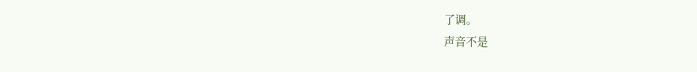了调。
声音不是